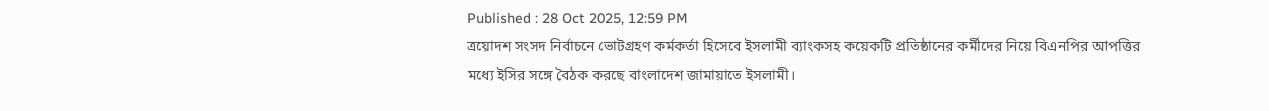Published : 28 Oct 2025, 12:59 PM
ত্রয়োদশ সংসদ নির্বাচনে ভোটগ্রহণ কর্মকর্তা হিসেবে ইসলামী ব্যাংকসহ কয়েকটি প্রতিষ্ঠানের কর্মীদের নিয়ে বিএনপির আপত্তির মধ্যে ইসির সঙ্গে বৈঠক করছে বাংলাদেশ জামায়াতে ইসলামী।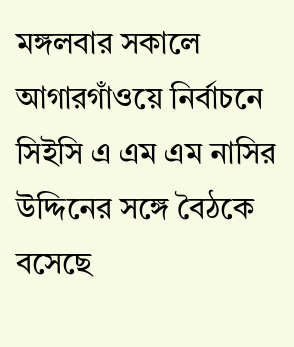মঙ্গলবার সকালে আগারগাঁওয়ে নির্বাচনে সিইসি এ এম এম নাসির উদ্দিনের সঙ্গে বৈঠকে বসেছে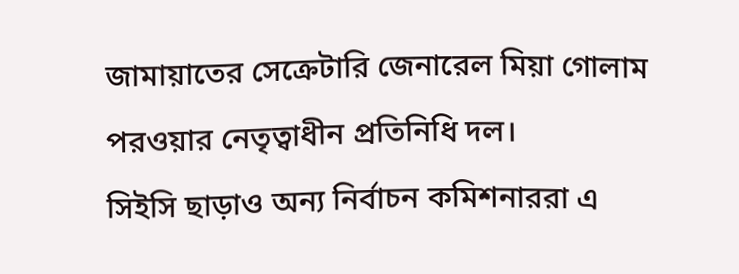জামায়াতের সেক্রেটারি জেনারেল মিয়া গোলাম পরওয়ার নেতৃত্বাধীন প্রতিনিধি দল।
সিইসি ছাড়াও অন্য নির্বাচন কমিশনাররা এ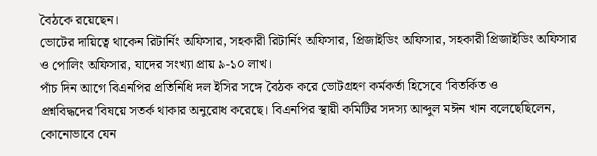বৈঠকে রয়েছেন।
ভোটের দায়িত্বে থাকেন রিটার্নিং অফিসার, সহকারী রিটার্নিং অফিসার, প্রিজাইডিং অফিসার, সহকারী প্রিজাইডিং অফিসার ও পোলিং অফিসার, যাদের সংখ্যা প্রায় ৯-১০ লাখ।
পাঁচ দিন আগে বিএনপির প্রতিনিধি দল ইসির সঙ্গে বৈঠক করে ভোটগ্রহণ কর্মকর্তা হিসেবে ‘বিতর্কিত ও প্রশ্নবিদ্ধদের’বিষয়ে সতর্ক থাকার অনুরোধ করেছে। বিএনপির স্থায়ী কমিটির সদস্য আব্দুল মঈন খান বলেছেছিলেন, কোনোভাবে যেন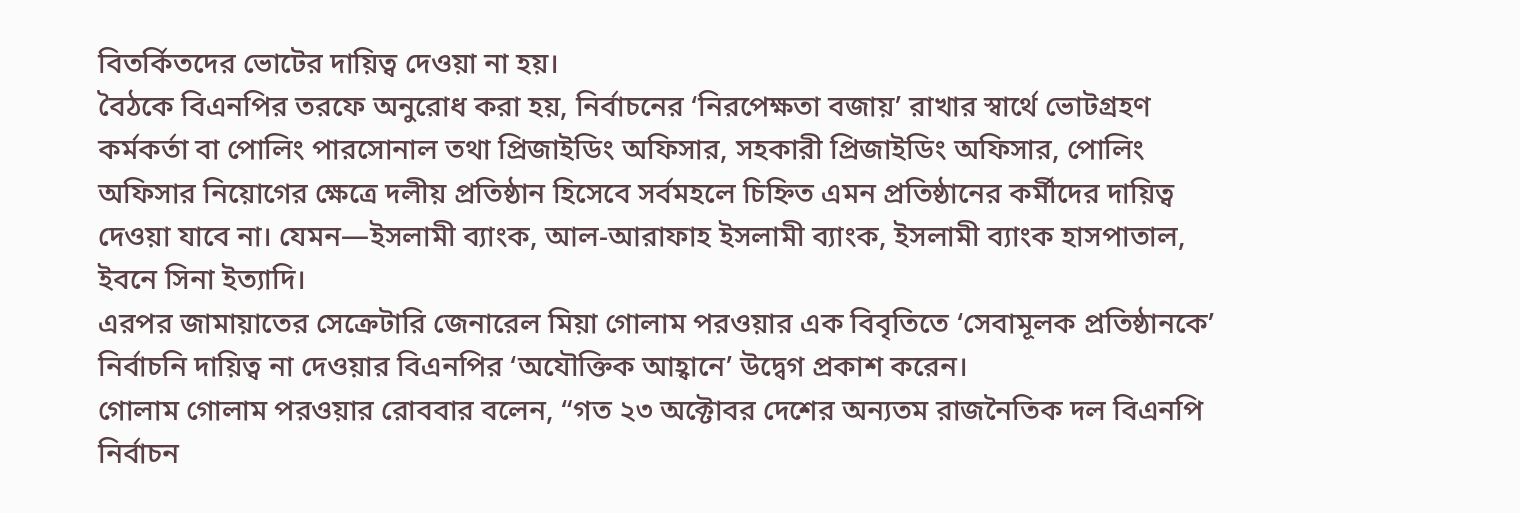বিতর্কিতদের ভোটের দায়িত্ব দেওয়া না হয়।
বৈঠকে বিএনপির তরফে অনুরোধ করা হয়, নির্বাচনের ‘নিরপেক্ষতা বজায়’ রাখার স্বার্থে ভোটগ্রহণ কর্মকর্তা বা পোলিং পারসোনাল তথা প্রিজাইডিং অফিসার, সহকারী প্রিজাইডিং অফিসার, পোলিং অফিসার নিয়োগের ক্ষেত্রে দলীয় প্রতিষ্ঠান হিসেবে সর্বমহলে চিহ্নিত এমন প্রতিষ্ঠানের কর্মীদের দায়িত্ব দেওয়া যাবে না। যেমন—ইসলামী ব্যাংক, আল-আরাফাহ ইসলামী ব্যাংক, ইসলামী ব্যাংক হাসপাতাল, ইবনে সিনা ইত্যাদি।
এরপর জামায়াতের সেক্রেটারি জেনারেল মিয়া গোলাম পরওয়ার এক বিবৃতিতে ‘সেবামূলক প্রতিষ্ঠানকে’ নির্বাচনি দায়িত্ব না দেওয়ার বিএনপির ‘অযৌক্তিক আহ্বানে’ উদ্বেগ প্রকাশ করেন।
গোলাম গোলাম পরওয়ার রোববার বলেন, “গত ২৩ অক্টোবর দেশের অন্যতম রাজনৈতিক দল বিএনপি নির্বাচন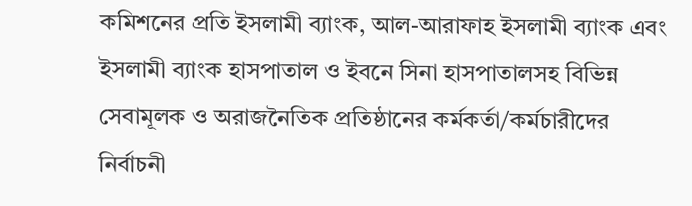কমিশনের প্রতি ইসলামী ব্যাংক, আল-আরাফাহ ইসলামী ব্যাংক এবং ইসলামী ব্যাংক হাসপাতাল ও ইবনে সিনা হাসপাতালসহ বিভিন্ন সেবামূলক ও অরাজনৈতিক প্রতিষ্ঠানের কর্মকর্তা/কর্মচারীদের নির্বাচনী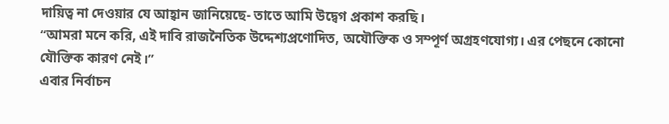দায়িত্ব না দেওয়ার যে আহ্বান জানিয়েছে- তাতে আমি উদ্বেগ প্রকাশ করছি।
“আমরা মনে করি, এই দাবি রাজনৈতিক উদ্দেশ্যপ্রণোদিত, অযৌক্তিক ও সম্পূর্ণ অগ্রহণযোগ্য। এর পেছনে কোনো যৌক্তিক কারণ নেই।”
এবার নির্বাচন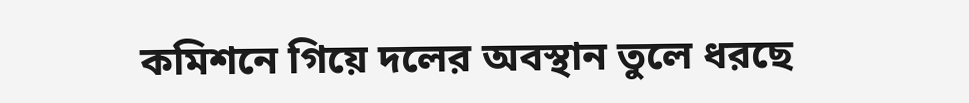কমিশনে গিয়ে দলের অবস্থান তুলে ধরছে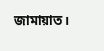জামায়াত।